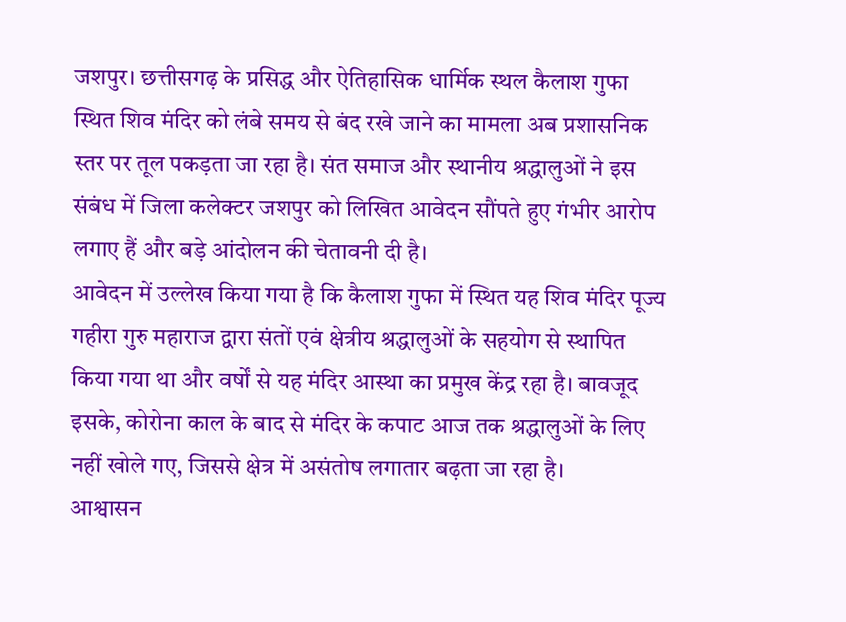जशपुर। छत्तीसगढ़ के प्रसिद्ध और ऐतिहासिक धार्मिक स्थल कैलाश गुफा स्थित शिव मंदिर को लंबे समय से बंद रखे जाने का मामला अब प्रशासनिक स्तर पर तूल पकड़ता जा रहा है। संत समाज और स्थानीय श्रद्धालुओं ने इस संबंध में जिला कलेक्टर जशपुर को लिखित आवेदन सौंपते हुए गंभीर आरोप लगाए हैं और बड़े आंदोलन की चेतावनी दी है।
आवेदन में उल्लेख किया गया है कि कैलाश गुफा में स्थित यह शिव मंदिर पूज्य गहीरा गुरु महाराज द्वारा संतों एवं क्षेत्रीय श्रद्धालुओं के सहयोग से स्थापित किया गया था और वर्षों से यह मंदिर आस्था का प्रमुख केंद्र रहा है। बावजूद इसके, कोरोना काल के बाद से मंदिर के कपाट आज तक श्रद्धालुओं के लिए नहीं खोले गए, जिससे क्षेत्र में असंतोष लगातार बढ़ता जा रहा है।
आश्वासन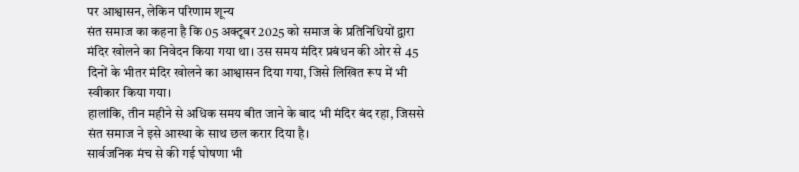पर आश्वासन, लेकिन परिणाम शून्य
संत समाज का कहना है कि 05 अक्टूबर 2025 को समाज के प्रतिनिधियों द्वारा मंदिर खोलने का निवेदन किया गया था। उस समय मंदिर प्रबंधन की ओर से 45 दिनों के भीतर मंदिर खोलने का आश्वासन दिया गया, जिसे लिखित रूप में भी स्वीकार किया गया।
हालांकि, तीन महीने से अधिक समय बीत जाने के बाद भी मंदिर बंद रहा, जिससे संत समाज ने इसे आस्था के साथ छल करार दिया है।
सार्वजनिक मंच से की गई घोषणा भी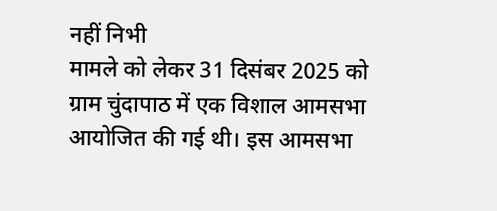नहीं निभी
मामले को लेकर 31 दिसंबर 2025 को ग्राम चुंदापाठ में एक विशाल आमसभा आयोजित की गई थी। इस आमसभा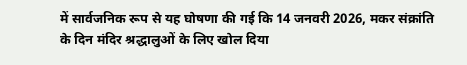में सार्वजनिक रूप से यह घोषणा की गई कि 14 जनवरी 2026, मकर संक्रांति के दिन मंदिर श्रद्धालुओं के लिए खोल दिया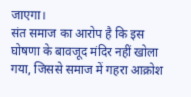जाएगा।
संत समाज का आरोप है कि इस घोषणा के बावजूद मंदिर नहीं खोला गया, जिससे समाज में गहरा आक्रोश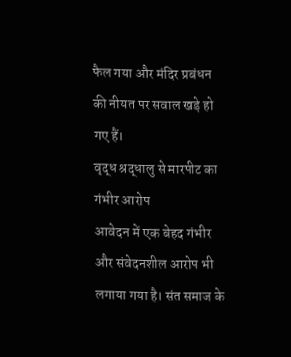फैल गया और मंदिर प्रबंधन की नीयत पर सवाल खड़े हो गए हैं।
वृद्ध श्रद्धालु से मारपीट का गंभीर आरोप
आवेदन में एक बेहद गंभीर और संवेदनशील आरोप भी लगाया गया है। संत समाज के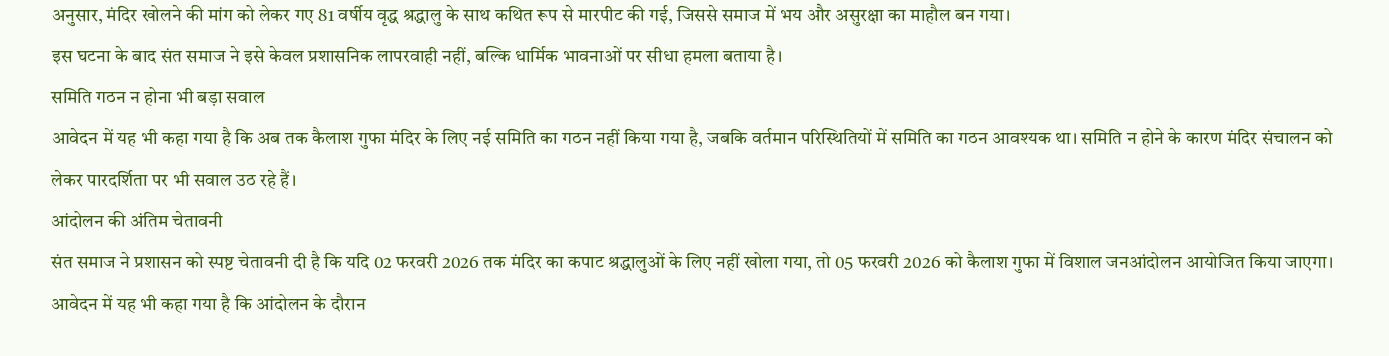अनुसार, मंदिर खोलने की मांग को लेकर गए 81 वर्षीय वृद्ध श्रद्धालु के साथ कथित रूप से मारपीट की गई, जिससे समाज में भय और असुरक्षा का माहौल बन गया।
इस घटना के बाद संत समाज ने इसे केवल प्रशासनिक लापरवाही नहीं, बल्कि धार्मिक भावनाओं पर सीधा हमला बताया है।
समिति गठन न होना भी बड़ा सवाल
आवेदन में यह भी कहा गया है कि अब तक कैलाश गुफा मंदिर के लिए नई समिति का गठन नहीं किया गया है, जबकि वर्तमान परिस्थितियों में समिति का गठन आवश्यक था। समिति न होने के कारण मंदिर संचालन को लेकर पारदर्शिता पर भी सवाल उठ रहे हैं।
आंदोलन की अंतिम चेतावनी
संत समाज ने प्रशासन को स्पष्ट चेतावनी दी है कि यदि 02 फरवरी 2026 तक मंदिर का कपाट श्रद्धालुओं के लिए नहीं खोला गया, तो 05 फरवरी 2026 को कैलाश गुफा में विशाल जनआंदोलन आयोजित किया जाएगा।
आवेदन में यह भी कहा गया है कि आंदोलन के दौरान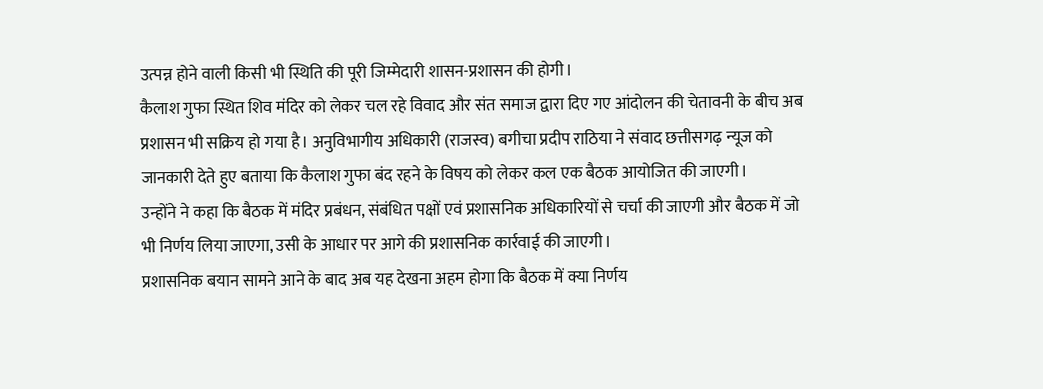उत्पन्न होने वाली किसी भी स्थिति की पूरी जिम्मेदारी शासन-प्रशासन की होगी।
कैलाश गुफा स्थित शिव मंदिर को लेकर चल रहे विवाद और संत समाज द्वारा दिए गए आंदोलन की चेतावनी के बीच अब प्रशासन भी सक्रिय हो गया है। अनुविभागीय अधिकारी (राजस्व) बगीचा प्रदीप राठिया ने संवाद छत्तीसगढ़ न्यूज को जानकारी देते हुए बताया कि कैलाश गुफा बंद रहने के विषय को लेकर कल एक बैठक आयोजित की जाएगी।
उन्होंने ने कहा कि बैठक में मंदिर प्रबंधन, संबंधित पक्षों एवं प्रशासनिक अधिकारियों से चर्चा की जाएगी और बैठक में जो भी निर्णय लिया जाएगा, उसी के आधार पर आगे की प्रशासनिक कार्रवाई की जाएगी।
प्रशासनिक बयान सामने आने के बाद अब यह देखना अहम होगा कि बैठक में क्या निर्णय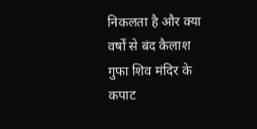निकलता है और क्या वर्षों से बंद कैलाश गुफा शिव मंदिर के कपाट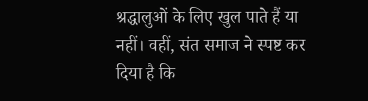श्रद्धालुओं के लिए खुल पाते हैं या नहीं। वहीं, संत समाज ने स्पष्ट कर दिया है कि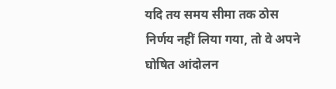यदि तय समय सीमा तक ठोस निर्णय नहीं लिया गया, तो वे अपने घोषित आंदोलन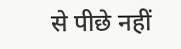से पीछे नहीं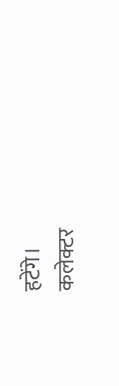हटेंगे।
कलेक्टर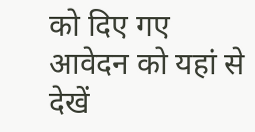को दिए गए आवेदन को यहां से देखें